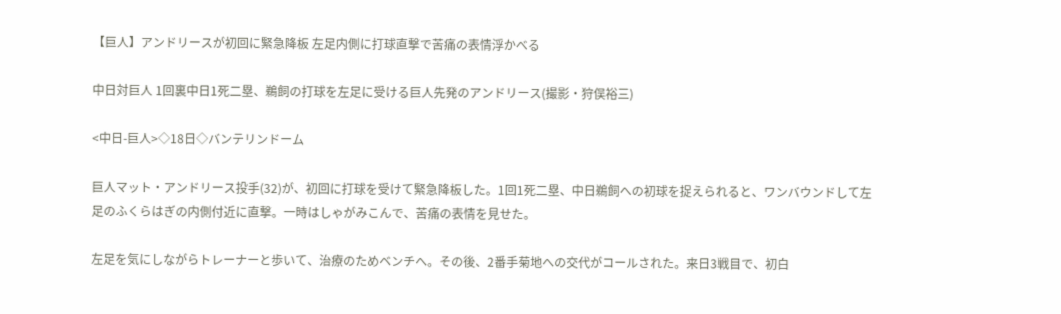【巨人】アンドリースが初回に緊急降板 左足内側に打球直撃で苦痛の表情浮かべる

中日対巨人 1回裏中日1死二塁、鵜飼の打球を左足に受ける巨人先発のアンドリース(撮影・狩俣裕三)

<中日-巨人>◇18日◇バンテリンドーム

巨人マット・アンドリース投手(32)が、初回に打球を受けて緊急降板した。1回1死二塁、中日鵜飼への初球を捉えられると、ワンバウンドして左足のふくらはぎの内側付近に直撃。一時はしゃがみこんで、苦痛の表情を見せた。

左足を気にしながらトレーナーと歩いて、治療のためベンチへ。その後、2番手菊地への交代がコールされた。来日3戦目で、初白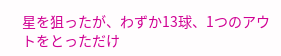星を狙ったが、わずか13球、1つのアウトをとっただけ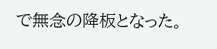で無念の降板となった。